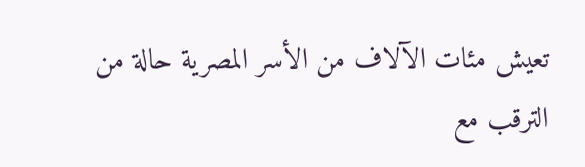تعيش مئات الآلاف من الأسر المصرية حالة من الترقب مع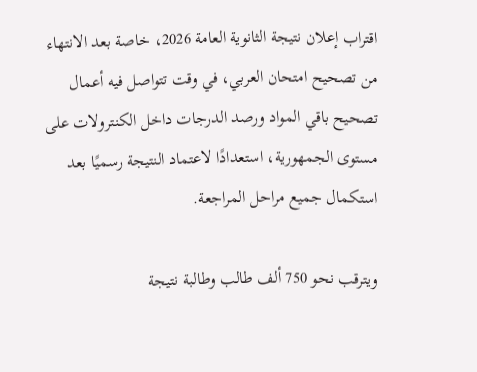اقتراب إعلان نتيجة الثانوية العامة 2026، خاصة بعد الانتهاء من تصحيح امتحان العربي، في وقت تتواصل فيه أعمال تصحيح باقي المواد ورصد الدرجات داخل الكنترولات على مستوى الجمهورية، استعدادًا لاعتماد النتيجة رسميًا بعد استكمال جميع مراحل المراجعة.

ويترقب نحو 750 ألف طالب وطالبة نتيجة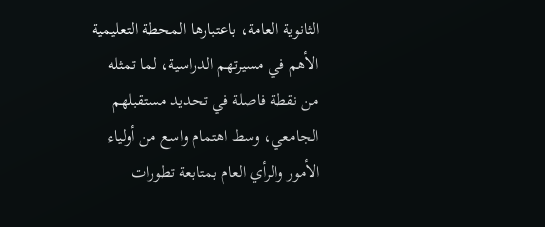الثانوية العامة، باعتبارها المحطة التعليمية الأهم في مسيرتهم الدراسية، لما تمثله من نقطة فاصلة في تحديد مستقبلهم الجامعي، وسط اهتمام واسع من أولياء الأمور والرأي العام بمتابعة تطورات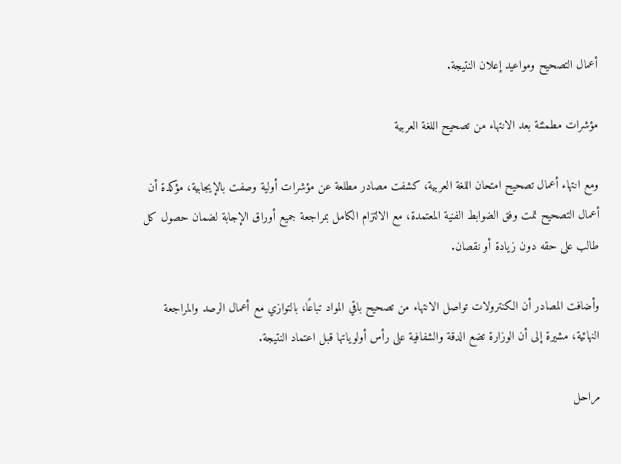أعمال التصحيح ومواعيد إعلان النتيجة.

مؤشرات مطمئنة بعد الانتهاء من تصحيح اللغة العربية

ومع انتهاء أعمال تصحيح امتحان اللغة العربية، كشفت مصادر مطلعة عن مؤشرات أولية وصفت بالإيجابية، مؤكدة أن أعمال التصحيح تمت وفق الضوابط الفنية المعتمدة، مع الالتزام الكامل بمراجعة جميع أوراق الإجابة لضمان حصول كل طالب على حقه دون زيادة أو نقصان.

وأضافت المصادر أن الكنترولات تواصل الانتهاء من تصحيح باقي المواد تباعًا، بالتوازي مع أعمال الرصد والمراجعة النهائية، مشيرة إلى أن الوزارة تضع الدقة والشفافية على رأس أولوياتها قبل اعتماد النتيجة.

مراحل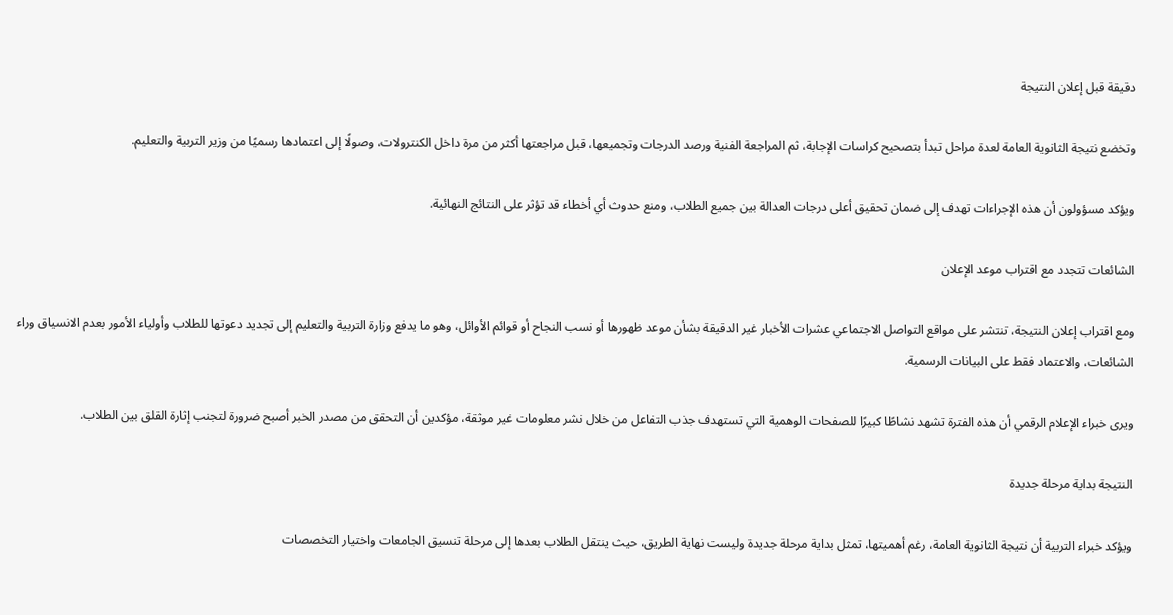دقيقة قبل إعلان النتيجة

وتخضع نتيجة الثانوية العامة لعدة مراحل تبدأ بتصحيح كراسات الإجابة، ثم المراجعة الفنية ورصد الدرجات وتجميعها، قبل مراجعتها أكثر من مرة داخل الكنترولات، وصولًا إلى اعتمادها رسميًا من وزير التربية والتعليم.

ويؤكد مسؤولون أن هذه الإجراءات تهدف إلى ضمان تحقيق أعلى درجات العدالة بين جميع الطلاب، ومنع حدوث أي أخطاء قد تؤثر على النتائج النهائية.

الشائعات تتجدد مع اقتراب موعد الإعلان

ومع اقتراب إعلان النتيجة، تنتشر على مواقع التواصل الاجتماعي عشرات الأخبار غير الدقيقة بشأن موعد ظهورها أو نسب النجاح أو قوائم الأوائل، وهو ما يدفع وزارة التربية والتعليم إلى تجديد دعوتها للطلاب وأولياء الأمور بعدم الانسياق وراء الشائعات، والاعتماد فقط على البيانات الرسمية.

ويرى خبراء الإعلام الرقمي أن هذه الفترة تشهد نشاطًا كبيرًا للصفحات الوهمية التي تستهدف جذب التفاعل من خلال نشر معلومات غير موثقة، مؤكدين أن التحقق من مصدر الخبر أصبح ضرورة لتجنب إثارة القلق بين الطلاب.

النتيجة بداية مرحلة جديدة

ويؤكد خبراء التربية أن نتيجة الثانوية العامة، رغم أهميتها، تمثل بداية مرحلة جديدة وليست نهاية الطريق، حيث ينتقل الطلاب بعدها إلى مرحلة تنسيق الجامعات واختيار التخصصات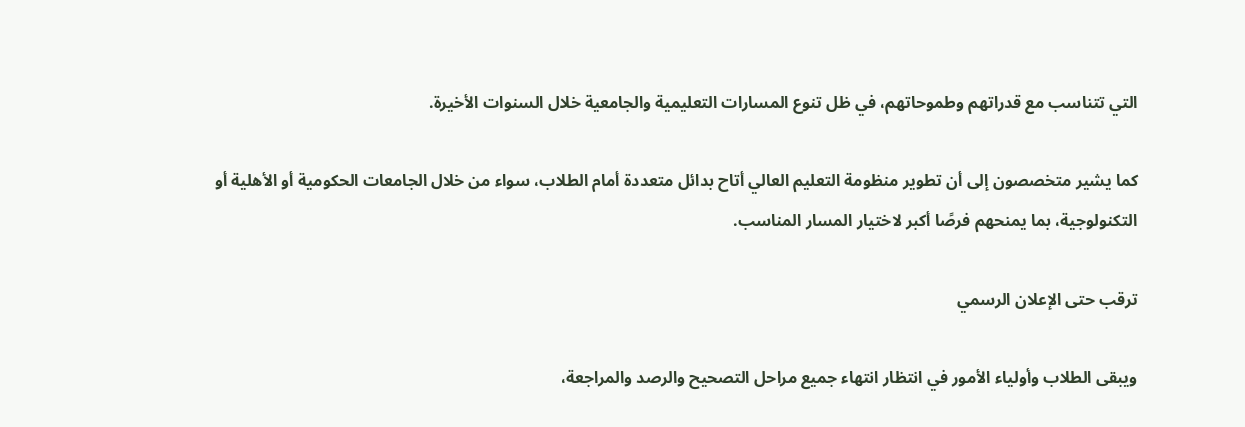التي تتناسب مع قدراتهم وطموحاتهم، في ظل تنوع المسارات التعليمية والجامعية خلال السنوات الأخيرة.

كما يشير متخصصون إلى أن تطوير منظومة التعليم العالي أتاح بدائل متعددة أمام الطلاب، سواء من خلال الجامعات الحكومية أو الأهلية أو التكنولوجية، بما يمنحهم فرصًا أكبر لاختيار المسار المناسب.

ترقب حتى الإعلان الرسمي

ويبقى الطلاب وأولياء الأمور في انتظار انتهاء جميع مراحل التصحيح والرصد والمراجعة،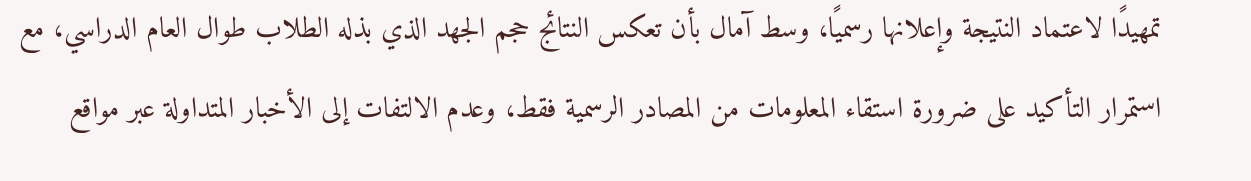تمهيدًا لاعتماد النتيجة وإعلانها رسميًا، وسط آمال بأن تعكس النتائج حجم الجهد الذي بذله الطلاب طوال العام الدراسي، مع استمرار التأكيد على ضرورة استقاء المعلومات من المصادر الرسمية فقط، وعدم الالتفات إلى الأخبار المتداولة عبر مواقع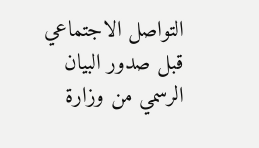التواصل الاجتماعي قبل صدور البيان الرسمي من وزارة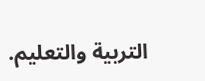التربية والتعليم.